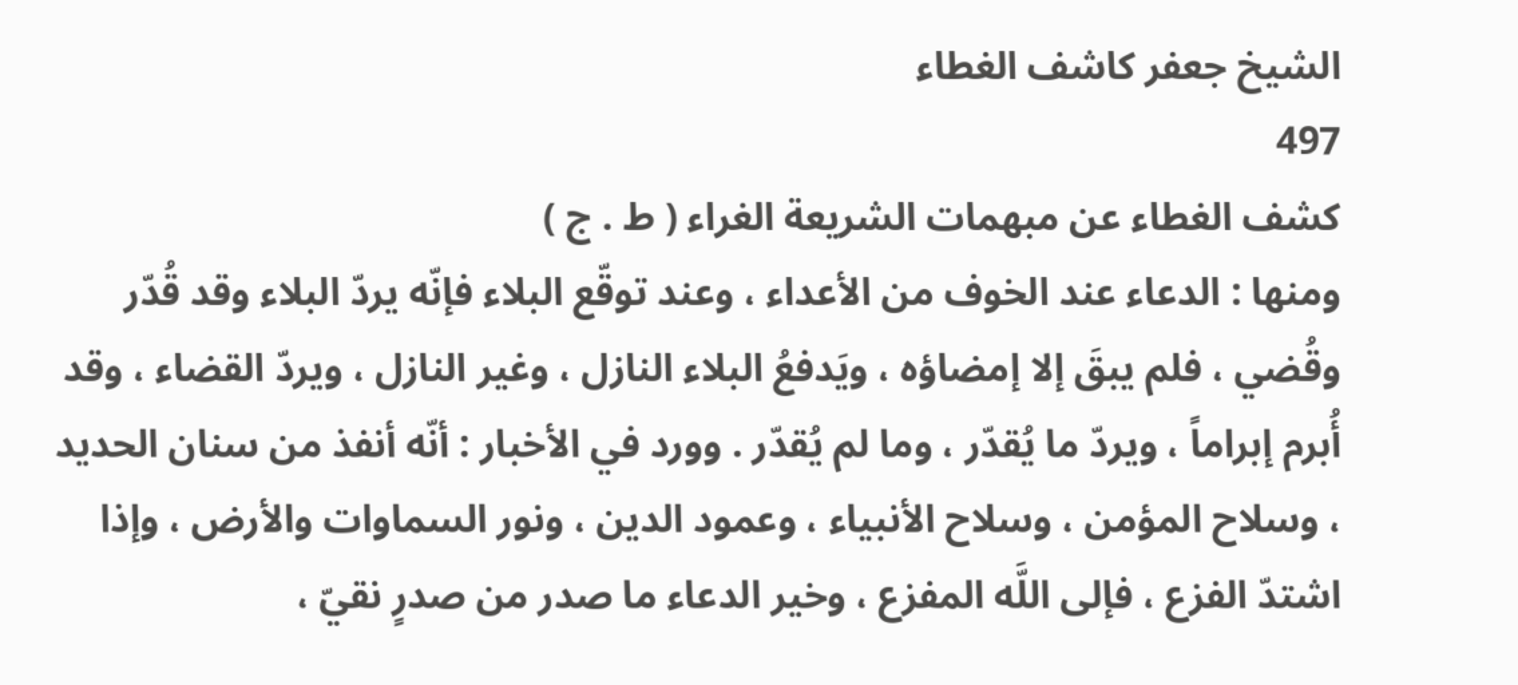الشيخ جعفر كاشف الغطاء
497
كشف الغطاء عن مبهمات الشريعة الغراء ( ط . ج )
ومنها : الدعاء عند الخوف من الأعداء ، وعند توقّع البلاء فإنّه يردّ البلاء وقد قُدّر وقُضي ، فلم يبقَ إلا إمضاؤه ، ويَدفعُ البلاء النازل ، وغير النازل ، ويردّ القضاء ، وقد أُبرم إبراماً ، ويردّ ما يُقدّر ، وما لم يُقدّر . وورد في الأخبار : أنّه أنفذ من سنان الحديد ، وسلاح المؤمن ، وسلاح الأنبياء ، وعمود الدين ، ونور السماوات والأرض ، وإذا اشتدّ الفزع ، فإلى اللَّه المفزع ، وخير الدعاء ما صدر من صدرٍ نقيّ ،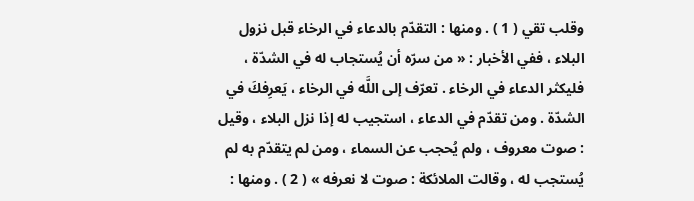وقلب تقي ( 1 ) . ومنها : التقدّم بالدعاء في الرخاء قبل نزول البلاء ، ففي الأخبار : « من سرّه أن يُستجاب له في الشدّة ، فليكثر الدعاء في الرخاء . تعرّف إلى اللَّه في الرخاء ، يَعرِفكَ في الشدّة . ومن تقدّم في الدعاء ، استجيب له إذا نزل البلاء ، وقيل : صوت معروف ، ولم يُحجب عن السماء ، ومن لم يتقدّم به لم يُستجب له ، وقالت الملائكة : صوت لا نعرفه » ( 2 ) . ومنها :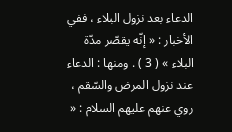الدعاء بعد نزول البلاء ، ففي الأخبار : « إنّه يقصّر مدّة البلاء » ( 3 ) . ومنها : الدعاء عند نزول المرض والسّقم ، روي عنهم عليهم السلام : «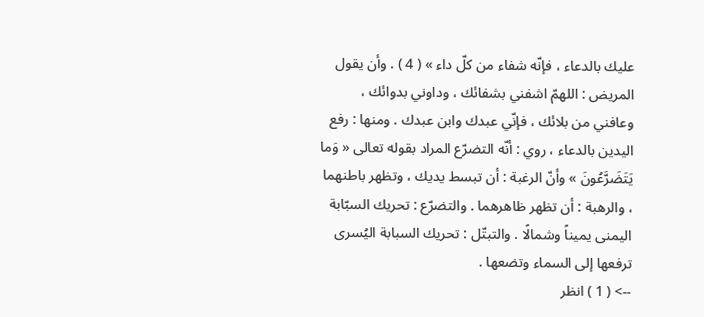عليك بالدعاء ، فإنّه شفاء من كلّ داء » ( 4 ) . وأن يقول المريض : اللهمّ اشفني بشفائك ، وداوني بدوائك ، وعافني من بلائك ، فإنّي عبدك وابن عبدك . ومنها : رفع اليدين بالدعاء ، روي : أنّه التضرّع المراد بقوله تعالى « وَما يَتَضَرَّعُونَ » وأنّ الرغبة : أن تبسط يديك ، وتظهر باطنهما ، والرهبة : أن تظهر ظاهرهما . والتضرّع : تحريك السبّابة اليمنى يميناً وشمالًا . والتبتّل : تحريك السبابة اليُسرى ترفعها إلى السماء وتضعها .
--> ( 1 ) انظر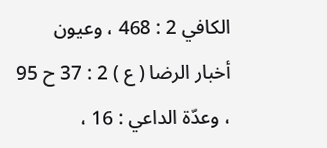الكافي 2 : 468 ، وعيون أخبار الرضا ( ع ) 2 : 37 ح 95 ، وعدّة الداعي : 16 ،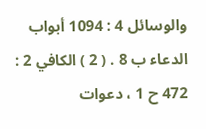والوسائل 4 : 1094 أبواب الدعاء ب 8 . ( 2 ) الكافي 2 : 472 ح 1 ، دعوات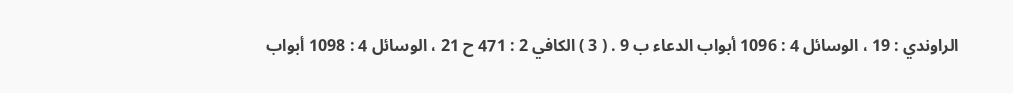الراوندي : 19 ، الوسائل 4 : 1096 أبواب الدعاء ب 9 . ( 3 ) الكافي 2 : 471 ح 21 ، الوسائل 4 : 1098 أبواب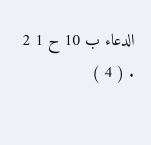الدعاء ب 10 ح 1 2 . ( 4 )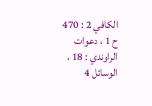الكافي 2 : 470 ح 1 ، دعوات الراوندي : 18 ، الوسائل 4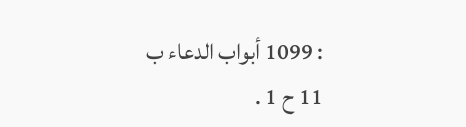: 1099 أبواب الدعاء ب 11 ح 1 .